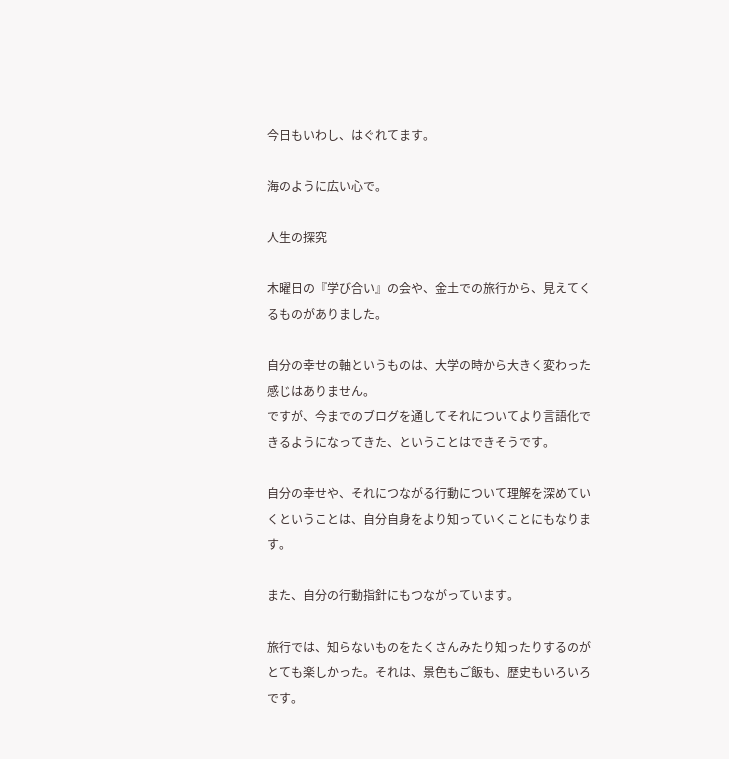今日もいわし、はぐれてます。

海のように広い心で。

人生の探究

木曜日の『学び合い』の会や、金土での旅行から、見えてくるものがありました。

自分の幸せの軸というものは、大学の時から大きく変わった感じはありません。
ですが、今までのブログを通してそれについてより言語化できるようになってきた、ということはできそうです。

自分の幸せや、それにつながる行動について理解を深めていくということは、自分自身をより知っていくことにもなります。

また、自分の行動指針にもつながっています。

旅行では、知らないものをたくさんみたり知ったりするのがとても楽しかった。それは、景色もご飯も、歴史もいろいろです。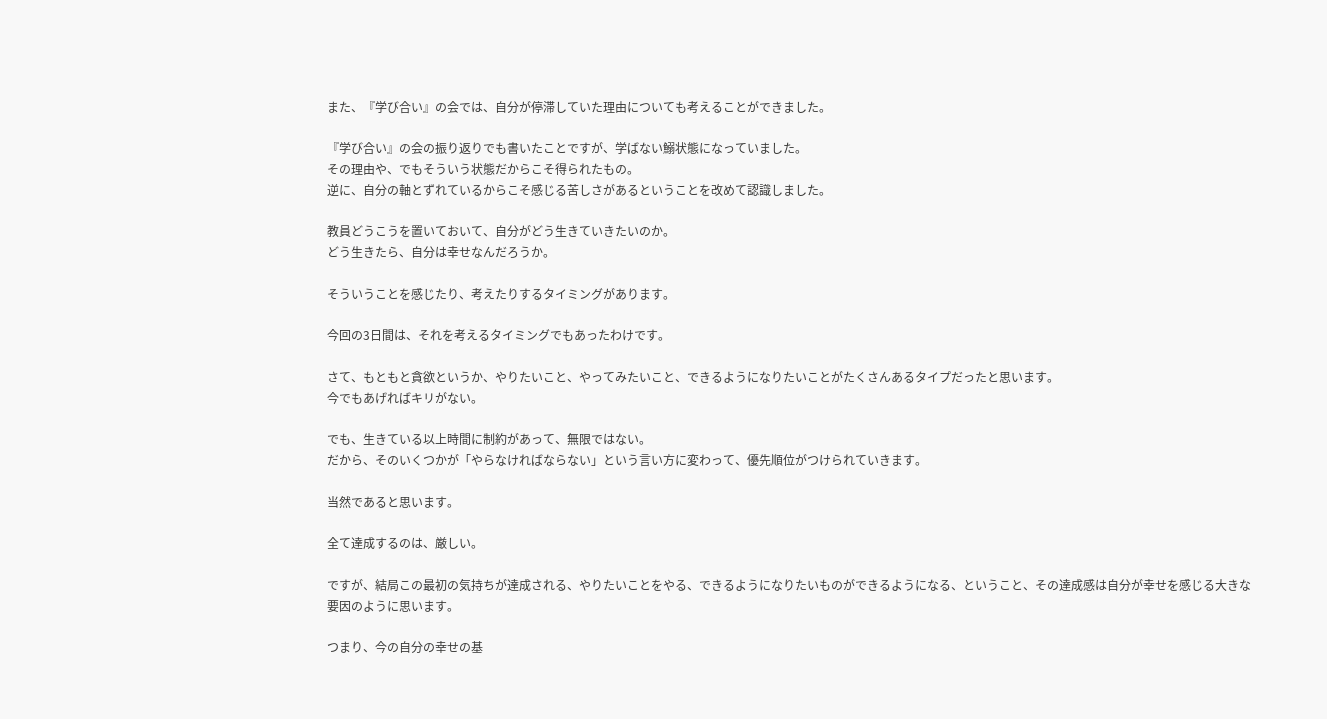また、『学び合い』の会では、自分が停滞していた理由についても考えることができました。

『学び合い』の会の振り返りでも書いたことですが、学ばない鰯状態になっていました。
その理由や、でもそういう状態だからこそ得られたもの。
逆に、自分の軸とずれているからこそ感じる苦しさがあるということを改めて認識しました。

教員どうこうを置いておいて、自分がどう生きていきたいのか。
どう生きたら、自分は幸せなんだろうか。

そういうことを感じたり、考えたりするタイミングがあります。

今回の3日間は、それを考えるタイミングでもあったわけです。

さて、もともと貪欲というか、やりたいこと、やってみたいこと、できるようになりたいことがたくさんあるタイプだったと思います。
今でもあげればキリがない。

でも、生きている以上時間に制約があって、無限ではない。
だから、そのいくつかが「やらなければならない」という言い方に変わって、優先順位がつけられていきます。

当然であると思います。

全て達成するのは、厳しい。

ですが、結局この最初の気持ちが達成される、やりたいことをやる、できるようになりたいものができるようになる、ということ、その達成感は自分が幸せを感じる大きな要因のように思います。

つまり、今の自分の幸せの基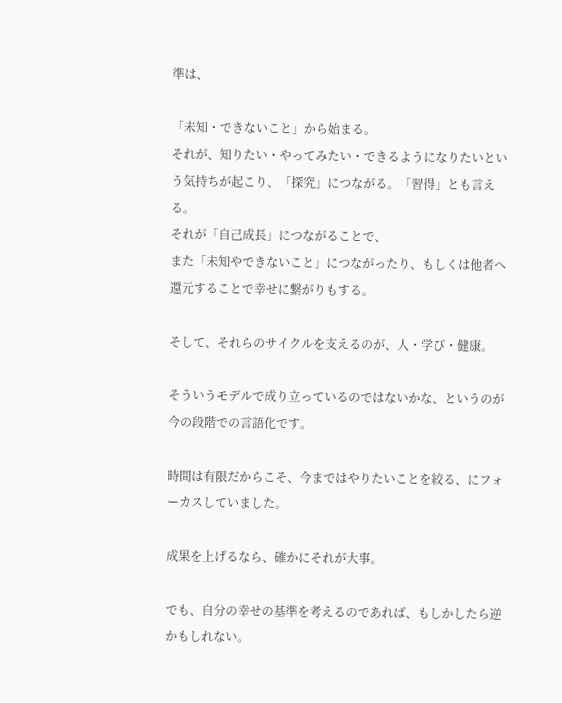準は、

「未知・できないこと」から始まる。
それが、知りたい・やってみたい・できるようになりたいという気持ちが起こり、「探究」につながる。「習得」とも言える。
それが「自己成長」につながることで、
また「未知やできないこと」につながったり、もしくは他者へ還元することで幸せに繋がりもする。

そして、それらのサイクルを支えるのが、人・学び・健康。

そういうモデルで成り立っているのではないかな、というのが今の段階での言語化です。

時間は有限だからこそ、今まではやりたいことを絞る、にフォーカスしていました。

成果を上げるなら、確かにそれが大事。

でも、自分の幸せの基準を考えるのであれば、もしかしたら逆かもしれない。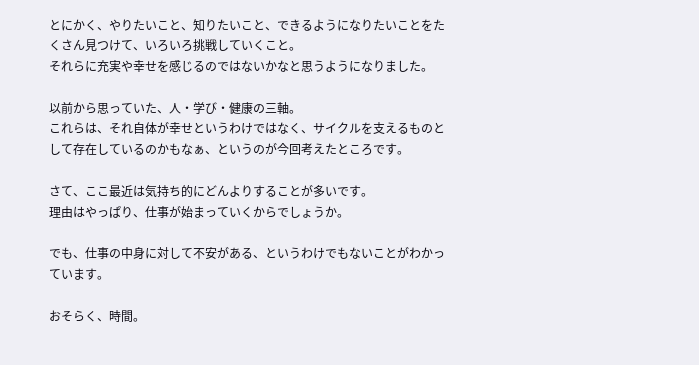とにかく、やりたいこと、知りたいこと、できるようになりたいことをたくさん見つけて、いろいろ挑戦していくこと。
それらに充実や幸せを感じるのではないかなと思うようになりました。

以前から思っていた、人・学び・健康の三軸。
これらは、それ自体が幸せというわけではなく、サイクルを支えるものとして存在しているのかもなぁ、というのが今回考えたところです。

さて、ここ最近は気持ち的にどんよりすることが多いです。
理由はやっぱり、仕事が始まっていくからでしょうか。

でも、仕事の中身に対して不安がある、というわけでもないことがわかっています。

おそらく、時間。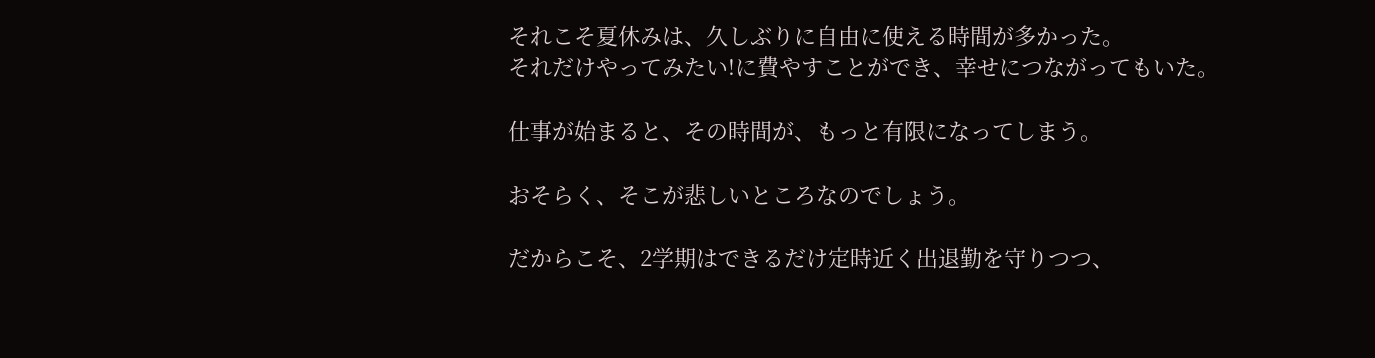それこそ夏休みは、久しぶりに自由に使える時間が多かった。
それだけやってみたい!に費やすことができ、幸せにつながってもいた。

仕事が始まると、その時間が、もっと有限になってしまう。

おそらく、そこが悲しいところなのでしょう。

だからこそ、2学期はできるだけ定時近く出退勤を守りつつ、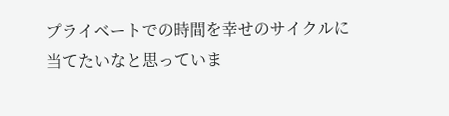プライベートでの時間を幸せのサイクルに当てたいなと思っていま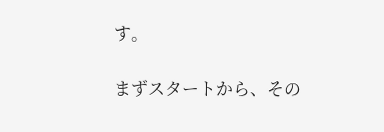す。

まずスタートから、その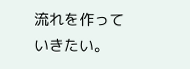流れを作っていきたい。